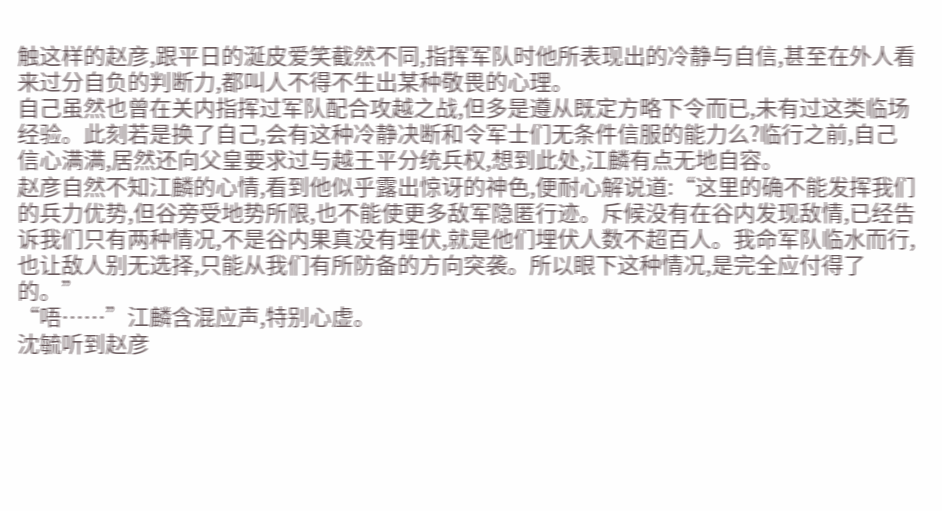触这样的赵彦,跟平日的涎皮爱笑截然不同,指挥军队时他所表现出的冷静与自信,甚至在外人看来过分自负的判断力,都叫人不得不生出某种敬畏的心理。
自己虽然也曾在关内指挥过军队配合攻越之战,但多是遵从既定方略下令而已,未有过这类临场经验。此刻若是换了自己,会有这种冷静决断和令军士们无条件信服的能力么?临行之前,自己信心满满,居然还向父皇要求过与越王平分统兵权,想到此处,江麟有点无地自容。
赵彦自然不知江麟的心情,看到他似乎露出惊讶的神色,便耐心解说道:“这里的确不能发挥我们的兵力优势,但谷旁受地势所限,也不能使更多敌军隐匿行迹。斥候没有在谷内发现敌情,已经告诉我们只有两种情况,不是谷内果真没有埋伏,就是他们埋伏人数不超百人。我命军队临水而行,也让敌人别无选择,只能从我们有所防备的方向突袭。所以眼下这种情况,是完全应付得了的。”
“唔……”江麟含混应声,特别心虚。
沈毓听到赵彦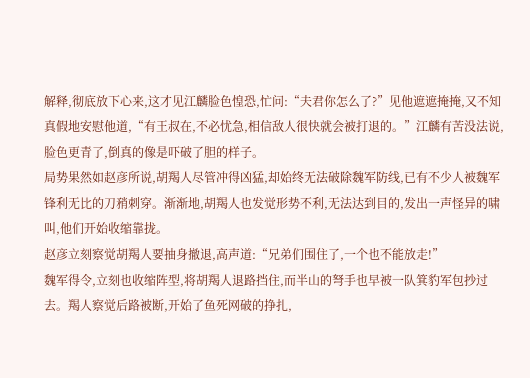解释,彻底放下心来,这才见江麟脸色惶恐,忙问:“夫君你怎么了?”见他遮遮掩掩,又不知真假地安慰他道,“有王叔在,不必忧急,相信敌人很快就会被打退的。”江麟有苦没法说,脸色更青了,倒真的像是吓破了胆的样子。
局势果然如赵彦所说,胡羯人尽管冲得凶猛,却始终无法破除魏军防线,已有不少人被魏军锋利无比的刀矟刺穿。渐渐地,胡羯人也发觉形势不利,无法达到目的,发出一声怪异的啸叫,他们开始收缩靠拢。
赵彦立刻察觉胡羯人要抽身撤退,高声道:“兄弟们围住了,一个也不能放走!”
魏军得令,立刻也收缩阵型,将胡羯人退路挡住,而半山的弩手也早被一队箕豹军包抄过去。羯人察觉后路被断,开始了鱼死网破的挣扎,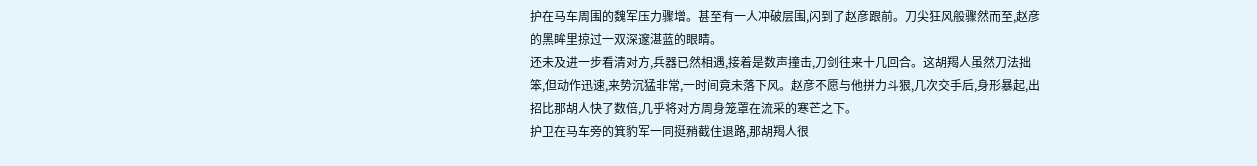护在马车周围的魏军压力骤增。甚至有一人冲破层围,闪到了赵彦跟前。刀尖狂风般骤然而至,赵彦的黑眸里掠过一双深邃湛蓝的眼睛。
还未及进一步看清对方,兵器已然相遇,接着是数声撞击,刀剑往来十几回合。这胡羯人虽然刀法拙笨,但动作迅速,来势沉猛非常,一时间竟未落下风。赵彦不愿与他拼力斗狠,几次交手后,身形暴起,出招比那胡人快了数倍,几乎将对方周身笼罩在流采的寒芒之下。
护卫在马车旁的箕豹军一同挺矟截住退路,那胡羯人很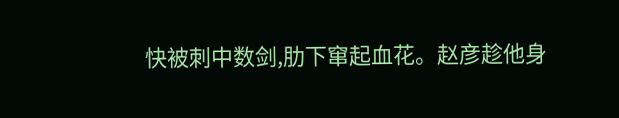快被刺中数剑,肋下窜起血花。赵彦趁他身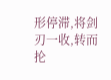形停滞,将剑刃一收,转而抡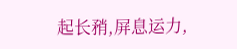起长矟,屏息运力,